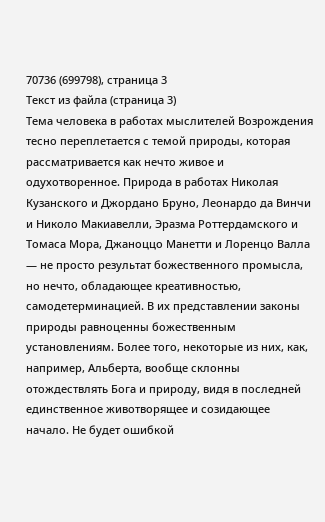70736 (699798), страница 3
Текст из файла (страница 3)
Тема человека в работах мыслителей Возрождения тесно переплетается с темой природы, которая рассматривается как нечто живое и одухотворенное. Природа в работах Николая Кузанского и Джордано Бруно, Леонардо да Винчи и Николо Макиавелли, Эразма Роттердамского и Томаса Мора, Джаноццо Манетти и Лоренцо Валла — не просто результат божественного промысла, но нечто, обладающее креативностью, самодетерминацией. В их представлении законы природы равноценны божественным установлениям. Более того, некоторые из них, как, например, Альберта, вообще склонны отождествлять Бога и природу, видя в последней единственное животворящее и созидающее начало. Не будет ошибкой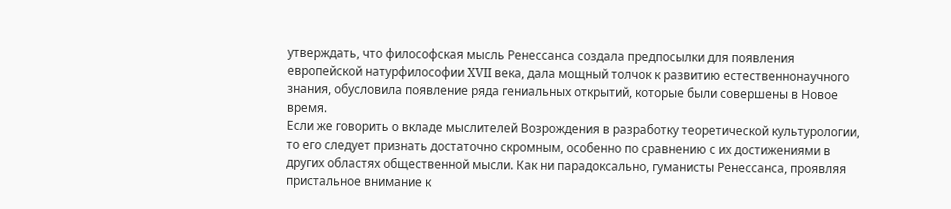утверждать, что философская мысль Ренессанса создала предпосылки для появления европейской натурфилософии XVII века, дала мощный толчок к развитию естественнонаучного знания, обусловила появление ряда гениальных открытий, которые были совершены в Новое время.
Если же говорить о вкладе мыслителей Возрождения в разработку теоретической культурологии, то его следует признать достаточно скромным, особенно по сравнению с их достижениями в других областях общественной мысли. Как ни парадоксально, гуманисты Ренессанса, проявляя пристальное внимание к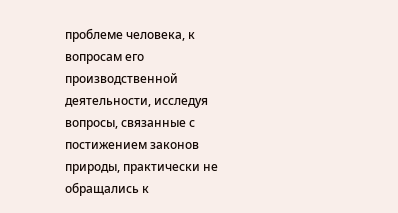проблеме человека, к вопросам его производственной деятельности, исследуя вопросы, связанные с постижением законов природы, практически не обращались к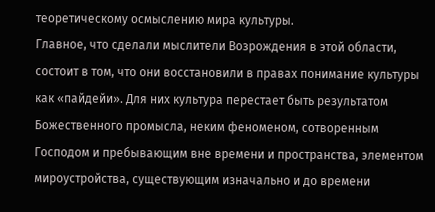теоретическому осмыслению мира культуры.
Главное, что сделали мыслители Возрождения в этой области, состоит в том, что они восстановили в правах понимание культуры как «пайдейи». Для них культура перестает быть результатом Божественного промысла, неким феноменом, сотворенным Господом и пребывающим вне времени и пространства, элементом мироустройства, существующим изначально и до времени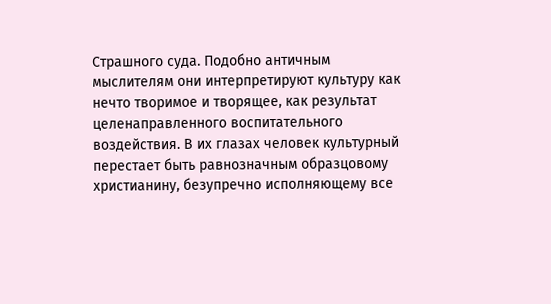Страшного суда. Подобно античным мыслителям они интерпретируют культуру как нечто творимое и творящее, как результат целенаправленного воспитательного воздействия. В их глазах человек культурный перестает быть равнозначным образцовому христианину, безупречно исполняющему все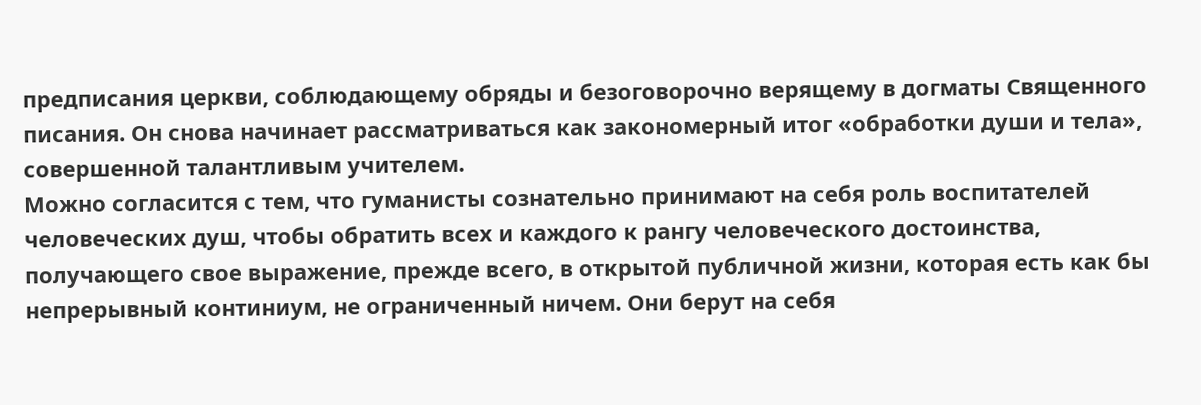предписания церкви, соблюдающему обряды и безоговорочно верящему в догматы Священного писания. Он снова начинает рассматриваться как закономерный итог «обработки души и тела», совершенной талантливым учителем.
Можно согласится с тем, что гуманисты сознательно принимают на себя роль воспитателей человеческих душ, чтобы обратить всех и каждого к рангу человеческого достоинства, получающего свое выражение, прежде всего, в открытой публичной жизни, которая есть как бы непрерывный континиум, не ограниченный ничем. Они берут на себя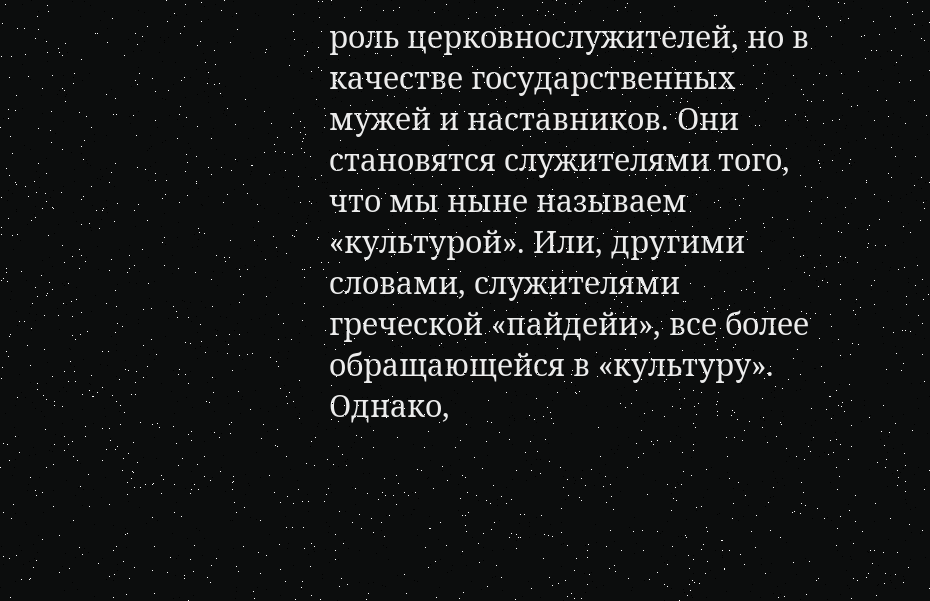роль церковнослужителей, но в качестве государственных мужей и наставников. Они становятся служителями того, что мы ныне называем «культурой». Или, другими словами, служителями греческой «пайдейи», все более обращающейся в «культуру».
Однако,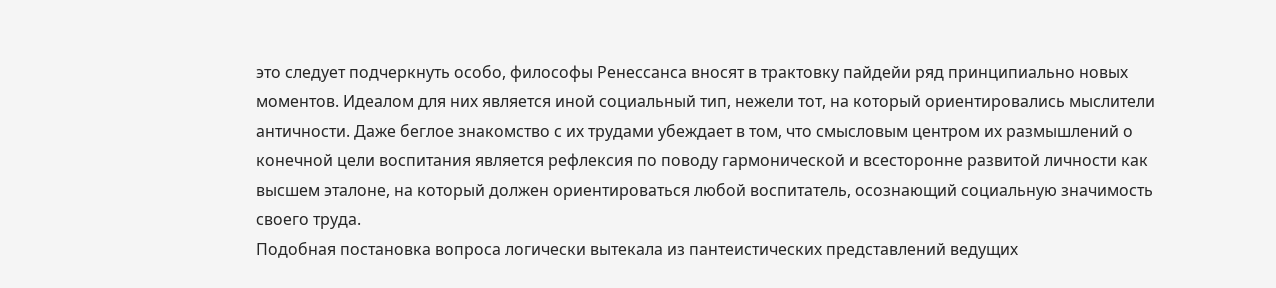это следует подчеркнуть особо, философы Ренессанса вносят в трактовку пайдейи ряд принципиально новых моментов. Идеалом для них является иной социальный тип, нежели тот, на который ориентировались мыслители античности. Даже беглое знакомство с их трудами убеждает в том, что смысловым центром их размышлений о конечной цели воспитания является рефлексия по поводу гармонической и всесторонне развитой личности как высшем эталоне, на который должен ориентироваться любой воспитатель, осознающий социальную значимость своего труда.
Подобная постановка вопроса логически вытекала из пантеистических представлений ведущих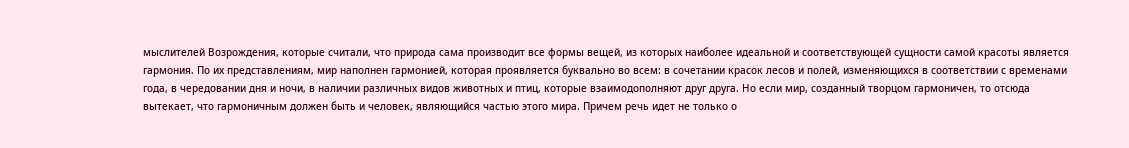мыслителей Возрождения, которые считали, что природа сама производит все формы вещей, из которых наиболее идеальной и соответствующей сущности самой красоты является гармония. По их представлениям, мир наполнен гармонией, которая проявляется буквально во всем: в сочетании красок лесов и полей, изменяющихся в соответствии с временами года, в чередовании дня и ночи, в наличии различных видов животных и птиц, которые взаимодополняют друг друга. Но если мир, созданный творцом гармоничен, то отсюда вытекает, что гармоничным должен быть и человек, являющийся частью этого мира. Причем речь идет не только о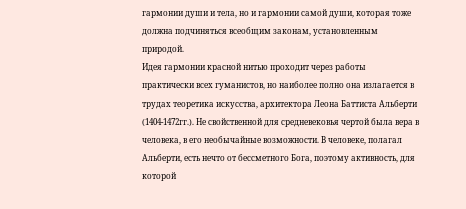гармонии души и тела, но и гармонии самой души, которая тоже должна подчиняться всеобщим законам, установленным природой.
Идея гармонии красной нитью проходит через работы практически всех гуманистов, но наиболее полно она излагается в трудах теоретика искусства, архитектора Леона Баттиста Альберти (1404-1472гг.). Не свойственной для средневековья чертой была вера в человека, в его необычайные возможности. В человеке, полагал Альберти, есть нечто от бессметного Бога, поэтому активность, для которой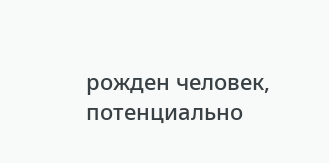рожден человек, потенциально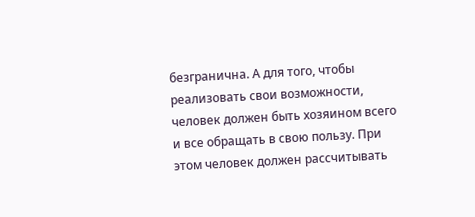безгранична. А для того, чтобы реализовать свои возможности, человек должен быть хозяином всего и все обращать в свою пользу. При этом человек должен рассчитывать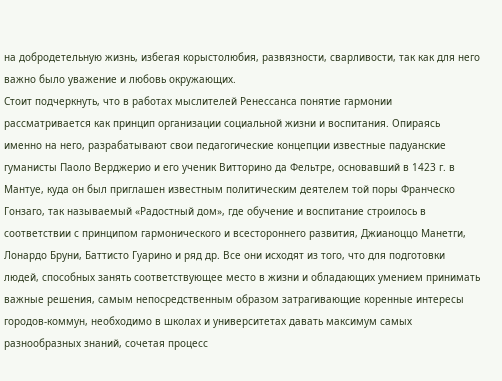на добродетельную жизнь, избегая корыстолюбия, развязности, сварливости, так как для него важно было уважение и любовь окружающих.
Стоит подчеркнуть, что в работах мыслителей Ренессанса понятие гармонии рассматривается как принцип организации социальной жизни и воспитания. Опираясь именно на него, разрабатывают свои педагогические концепции известные падуанские гуманисты Паоло Верджерио и его ученик Витторино да Фельтре, основавший в 1423 г. в Мантуе, куда он был приглашен известным политическим деятелем той поры Франческо Гонзаго, так называемый «Радостный дом», где обучение и воспитание строилось в соответствии с принципом гармонического и всестороннего развития, Джианоццо Манетги, Лонардо Бруни, Баттисто Гуарино и ряд др. Все они исходят из того, что для подготовки людей, способных занять соответствующее место в жизни и обладающих умением принимать важные решения, самым непосредственным образом затрагивающие коренные интересы городов-коммун, необходимо в школах и университетах давать максимум самых разнообразных знаний, сочетая процесс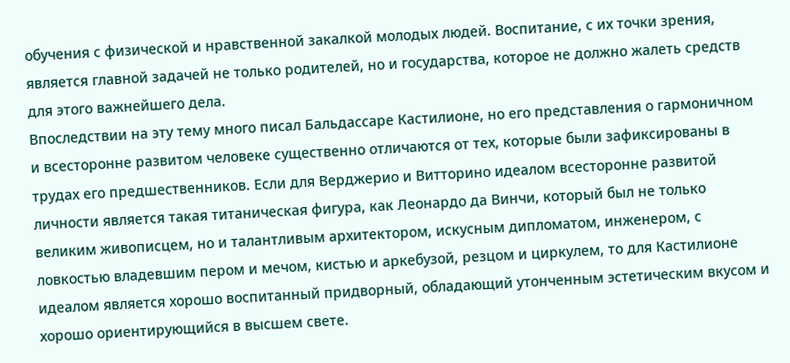обучения с физической и нравственной закалкой молодых людей. Воспитание, с их точки зрения, является главной задачей не только родителей, но и государства, которое не должно жалеть средств для этого важнейшего дела.
Впоследствии на эту тему много писал Бальдассаре Кастилионе, но его представления о гармоничном и всесторонне развитом человеке существенно отличаются от тех, которые были зафиксированы в трудах его предшественников. Если для Верджерио и Витторино идеалом всесторонне развитой личности является такая титаническая фигура, как Леонардо да Винчи, который был не только великим живописцем, но и талантливым архитектором, искусным дипломатом, инженером, с ловкостью владевшим пером и мечом, кистью и аркебузой, резцом и циркулем, то для Кастилионе идеалом является хорошо воспитанный придворный, обладающий утонченным эстетическим вкусом и хорошо ориентирующийся в высшем свете.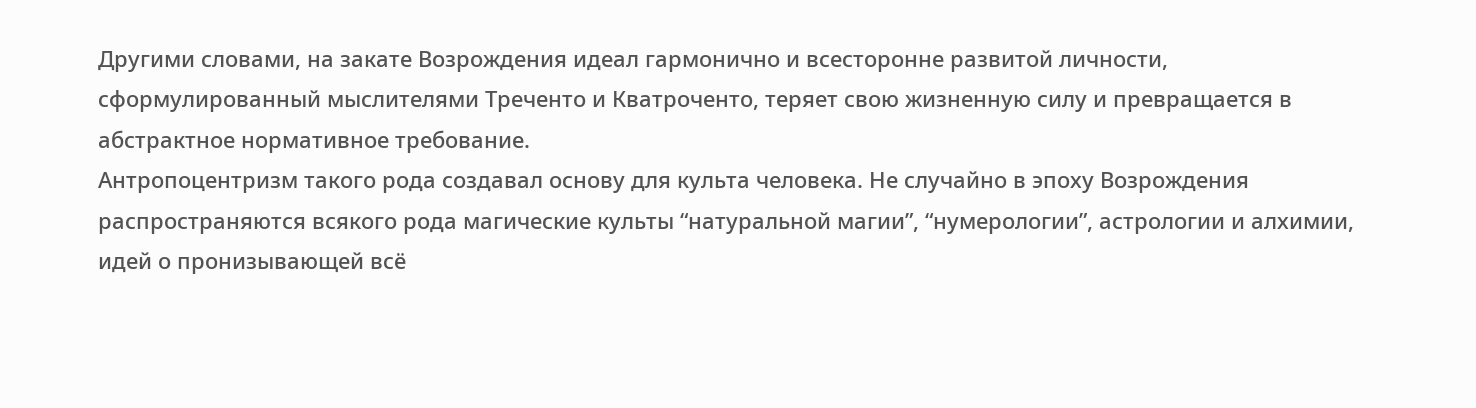Другими словами, на закате Возрождения идеал гармонично и всесторонне развитой личности, сформулированный мыслителями Треченто и Кватроченто, теряет свою жизненную силу и превращается в абстрактное нормативное требование.
Антропоцентризм такого рода создавал основу для культа человека. Не случайно в эпоху Возрождения распространяются всякого рода магические культы “натуральной магии”, “нумерологии”, астрологии и алхимии, идей о пронизывающей всё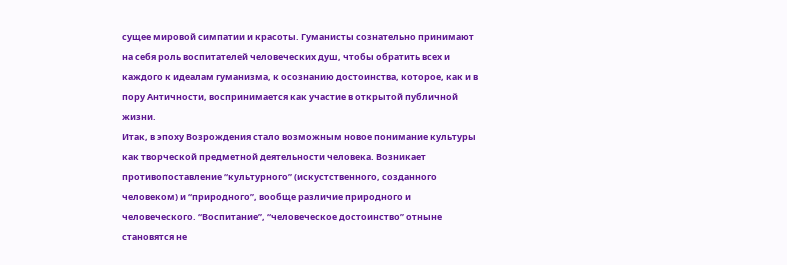сущее мировой симпатии и красоты. Гуманисты сознательно принимают на себя роль воспитателей человеческих душ, чтобы обратить всех и каждого к идеалам гуманизма, к осознанию достоинства, которое, как и в пору Античности, воспринимается как участие в открытой публичной жизни.
Итак, в эпоху Возрождения стало возможным новое понимание культуры как творческой предметной деятельности человека. Возникает противопоставление “культурного” (искустственного, созданного человеком) и “природного”, вообще различие природного и человеческого. “Воспитание”, “человеческое достоинство” отныне становятся не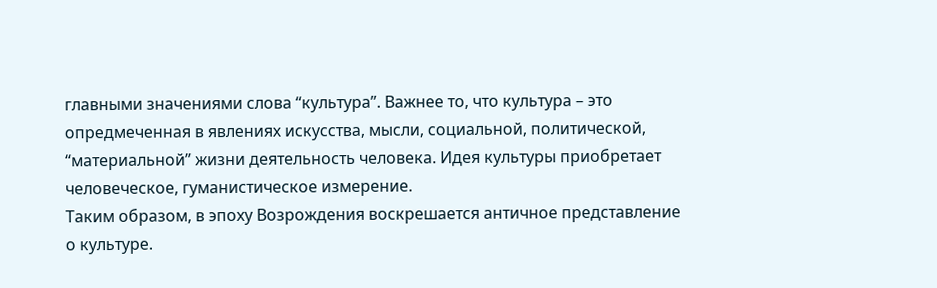главными значениями слова “культура”. Важнее то, что культура – это опредмеченная в явлениях искусства, мысли, социальной, политической, “материальной” жизни деятельность человека. Идея культуры приобретает человеческое, гуманистическое измерение.
Таким образом, в эпоху Возрождения воскрешается античное представление о культуре.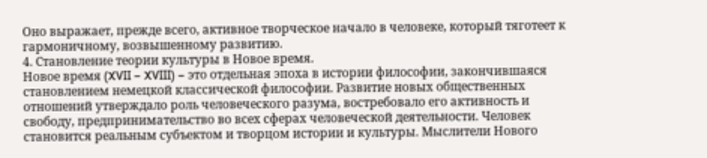Оно выражает, прежде всего, активное творческое начало в человеке, который тяготеет к гармоничному, возвышенному развитию.
4. Становление теории культуры в Новое время.
Новое время (XVII – XVIII) – это отдельная эпоха в истории философии, закончившаяся становлением немецкой классической философии. Развитие новых общественных отношений утверждало роль человеческого разума, востребовало его активность и свободу, предпринимательство во всех сферах человеческой деятельности. Человек становится реальным субъектом и творцом истории и культуры. Мыслители Нового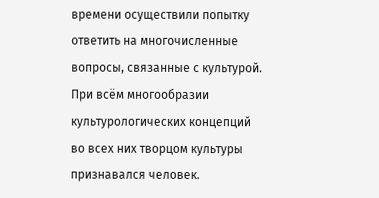времени осуществили попытку ответить на многочисленные вопросы, связанные с культурой. При всём многообразии культурологических концепций во всех них творцом культуры признавался человек.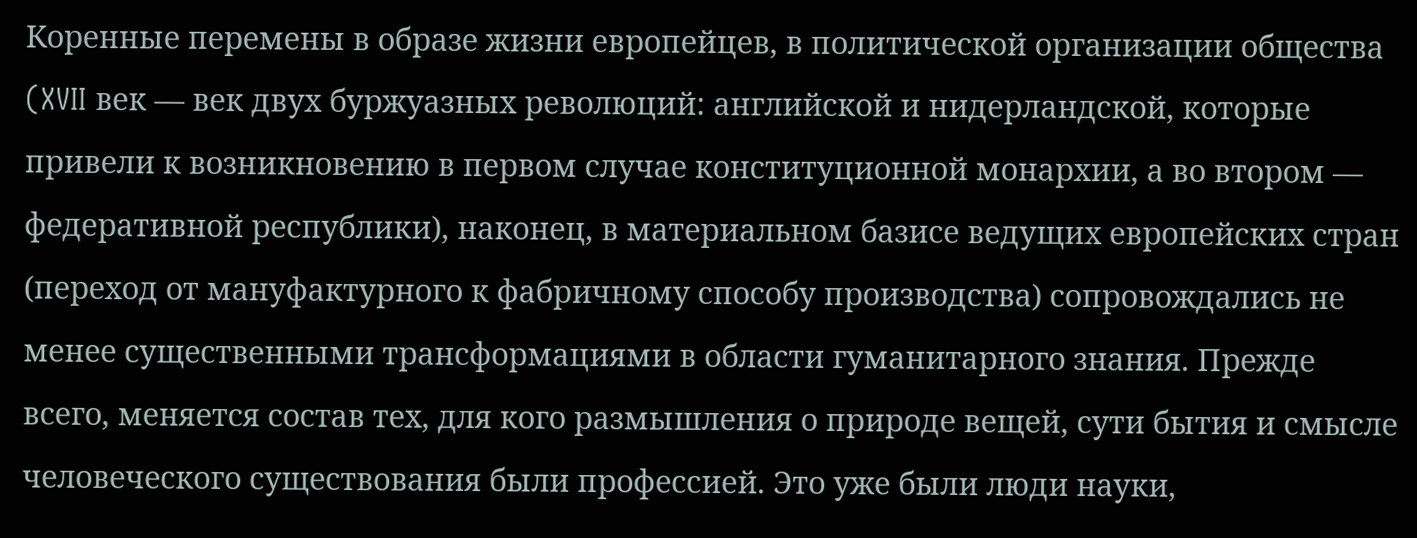Коренные перемены в образе жизни европейцев, в политической организации общества (XVII век — век двух буржуазных революций: английской и нидерландской, которые привели к возникновению в первом случае конституционной монархии, а во втором — федеративной республики), наконец, в материальном базисе ведущих европейских стран (переход от мануфактурного к фабричному способу производства) сопровождались не менее существенными трансформациями в области гуманитарного знания. Прежде всего, меняется состав тех, для кого размышления о природе вещей, сути бытия и смысле человеческого существования были профессией. Это уже были люди науки,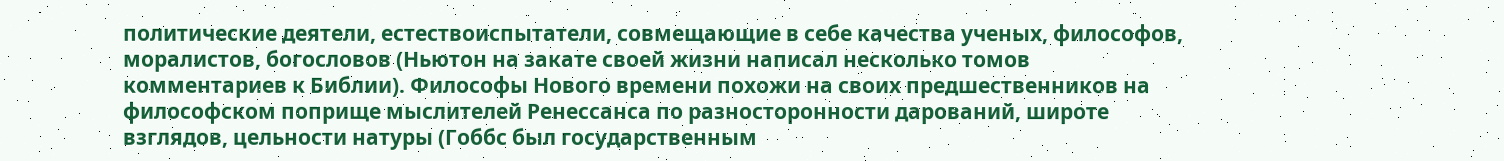политические деятели, естествоиспытатели, совмещающие в себе качества ученых, философов, моралистов, богословов (Ньютон на закате своей жизни написал несколько томов комментариев к Библии). Философы Нового времени похожи на своих предшественников на философском поприще мыслителей Ренессанса по разносторонности дарований, широте взглядов, цельности натуры (Гоббс был государственным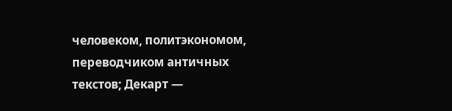человеком, политэкономом, переводчиком античных текстов; Декарт —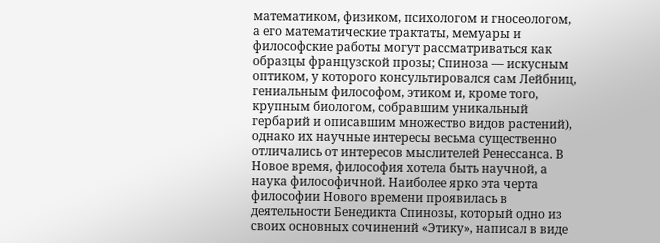математиком, физиком, психологом и гносеологом, а его математические трактаты, мемуары и философские работы могут рассматриваться как образцы французской прозы; Спиноза — искусным оптиком, у которого консультировался сам Лейбниц, гениальным философом, этиком и, кроме того, крупным биологом, собравшим уникальный гербарий и описавшим множество видов растений), однако их научные интересы весьма существенно отличались от интересов мыслителей Ренессанса. В Новое время, философия хотела быть научной, а наука философичной. Наиболее ярко эта черта философии Нового времени проявилась в деятельности Бенедикта Спинозы, который одно из своих основных сочинений «Этику», написал в виде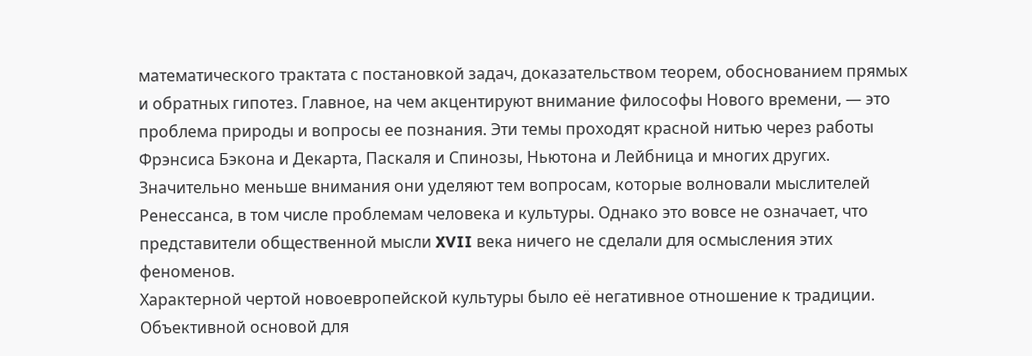математического трактата с постановкой задач, доказательством теорем, обоснованием прямых и обратных гипотез. Главное, на чем акцентируют внимание философы Нового времени, — это проблема природы и вопросы ее познания. Эти темы проходят красной нитью через работы Фрэнсиса Бэкона и Декарта, Паскаля и Спинозы, Ньютона и Лейбница и многих других. Значительно меньше внимания они уделяют тем вопросам, которые волновали мыслителей Ренессанса, в том числе проблемам человека и культуры. Однако это вовсе не означает, что представители общественной мысли XVII века ничего не сделали для осмысления этих феноменов.
Характерной чертой новоевропейской культуры было её негативное отношение к традиции. Объективной основой для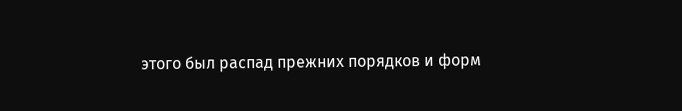этого был распад прежних порядков и форм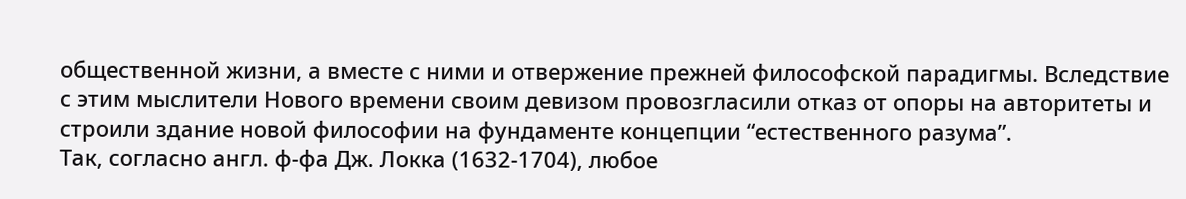общественной жизни, а вместе с ними и отвержение прежней философской парадигмы. Вследствие с этим мыслители Нового времени своим девизом провозгласили отказ от опоры на авторитеты и строили здание новой философии на фундаменте концепции “естественного разума”.
Так, согласно англ. ф-фа Дж. Локка (1632-1704), любое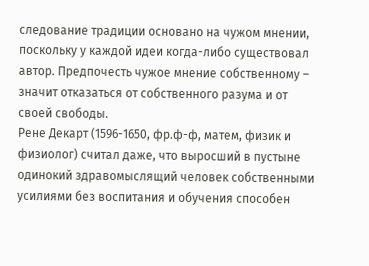следование традиции основано на чужом мнении, поскольку у каждой идеи когда-либо существовал автор. Предпочесть чужое мнение собственному – значит отказаться от собственного разума и от своей свободы.
Рене Декарт (1596-1650, фр.ф-ф, матем, физик и физиолог) считал даже, что выросший в пустыне одинокий здравомыслящий человек собственными усилиями без воспитания и обучения способен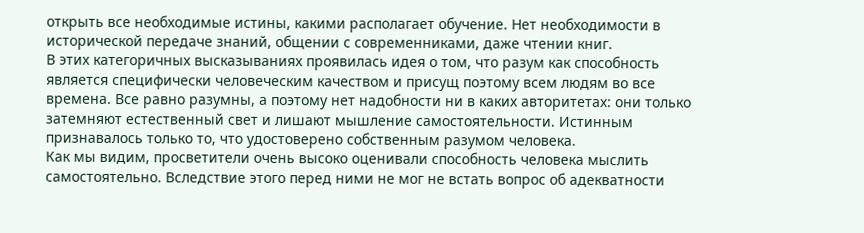открыть все необходимые истины, какими располагает обучение. Нет необходимости в исторической передаче знаний, общении с современниками, даже чтении книг.
В этих категоричных высказываниях проявилась идея о том, что разум как способность является специфически человеческим качеством и присущ поэтому всем людям во все времена. Все равно разумны, а поэтому нет надобности ни в каких авторитетах: они только затемняют естественный свет и лишают мышление самостоятельности. Истинным признавалось только то, что удостоверено собственным разумом человека.
Как мы видим, просветители очень высоко оценивали способность человека мыслить самостоятельно. Вследствие этого перед ними не мог не встать вопрос об адекватности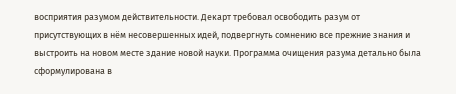восприятия разумом действительности. Декарт требовал освободить разум от присутствующих в нём несовершенных идей, подвергнуть сомнению все прежние знания и выстроить на новом месте здание новой науки. Программа очищения разума детально была сформулирована в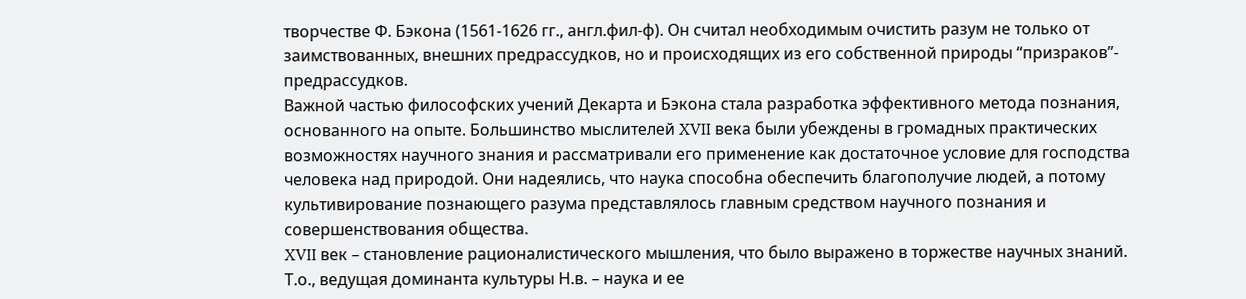творчестве Ф. Бэкона (1561-1626 гг., англ.фил-ф). Он считал необходимым очистить разум не только от заимствованных, внешних предрассудков, но и происходящих из его собственной природы “призраков”- предрассудков.
Важной частью философских учений Декарта и Бэкона стала разработка эффективного метода познания, основанного на опыте. Большинство мыслителей XVII века были убеждены в громадных практических возможностях научного знания и рассматривали его применение как достаточное условие для господства человека над природой. Они надеялись, что наука способна обеспечить благополучие людей, а потому культивирование познающего разума представлялось главным средством научного познания и совершенствования общества.
XVII век – становление рационалистического мышления, что было выражено в торжестве научных знаний. Т.о., ведущая доминанта культуры Н.в. – наука и ее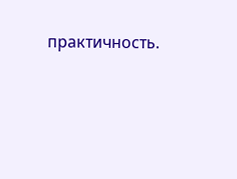практичность.